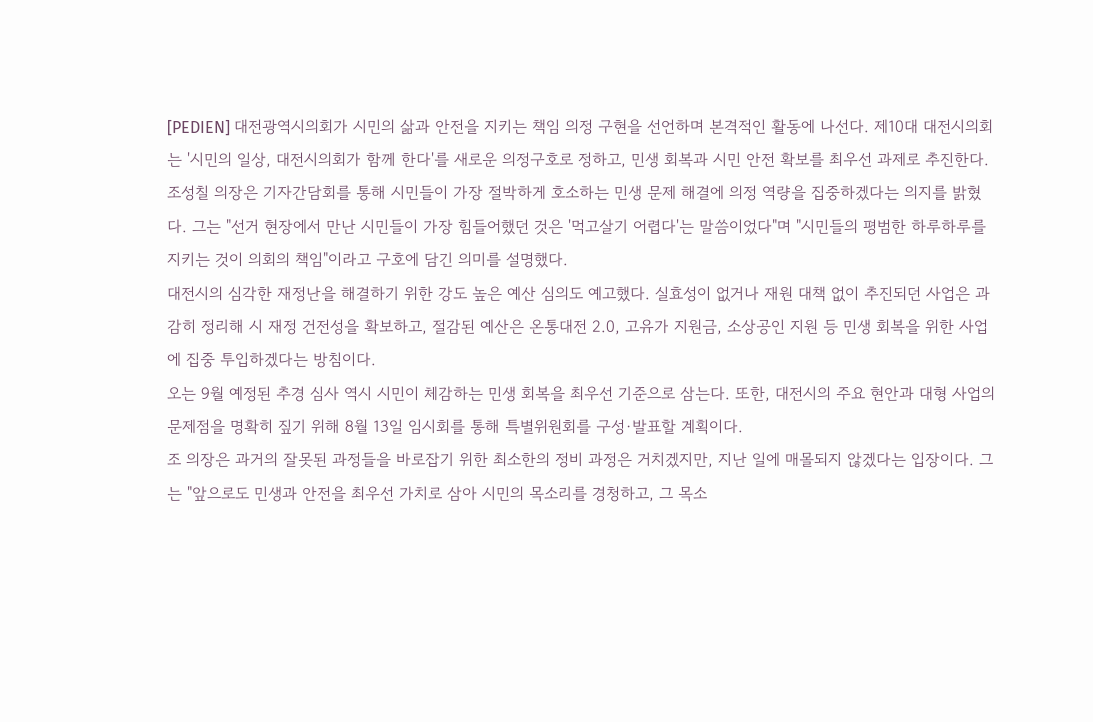[PEDIEN] 대전광역시의회가 시민의 삶과 안전을 지키는 책임 의정 구현을 선언하며 본격적인 활동에 나선다. 제10대 대전시의회는 '시민의 일상, 대전시의회가 함께 한다'를 새로운 의정구호로 정하고, 민생 회복과 시민 안전 확보를 최우선 과제로 추진한다.
조성칠 의장은 기자간담회를 통해 시민들이 가장 절박하게 호소하는 민생 문제 해결에 의정 역량을 집중하겠다는 의지를 밝혔다. 그는 "선거 현장에서 만난 시민들이 가장 힘들어했던 것은 '먹고살기 어렵다'는 말씀이었다"며 "시민들의 평범한 하루하루를 지키는 것이 의회의 책임"이라고 구호에 담긴 의미를 설명했다.
대전시의 심각한 재정난을 해결하기 위한 강도 높은 예산 심의도 예고했다. 실효성이 없거나 재원 대책 없이 추진되던 사업은 과감히 정리해 시 재정 건전성을 확보하고, 절감된 예산은 온통대전 2.0, 고유가 지원금, 소상공인 지원 등 민생 회복을 위한 사업에 집중 투입하겠다는 방침이다.
오는 9월 예정된 추경 심사 역시 시민이 체감하는 민생 회복을 최우선 기준으로 삼는다. 또한, 대전시의 주요 현안과 대형 사업의 문제점을 명확히 짚기 위해 8월 13일 임시회를 통해 특별위원회를 구성·발표할 계획이다.
조 의장은 과거의 잘못된 과정들을 바로잡기 위한 최소한의 정비 과정은 거치겠지만, 지난 일에 매몰되지 않겠다는 입장이다. 그는 "앞으로도 민생과 안전을 최우선 가치로 삼아 시민의 목소리를 경청하고, 그 목소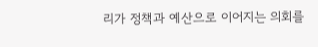리가 정책과 예산으로 이어지는 의회를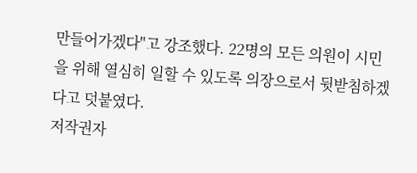만들어가겠다"고 강조했다. 22명의 모든 의원이 시민을 위해 열심히 일할 수 있도록 의장으로서 뒷받침하겠다고 덧붙였다.
저작권자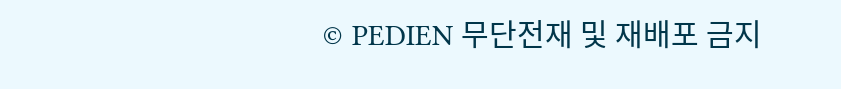© PEDIEN 무단전재 및 재배포 금지